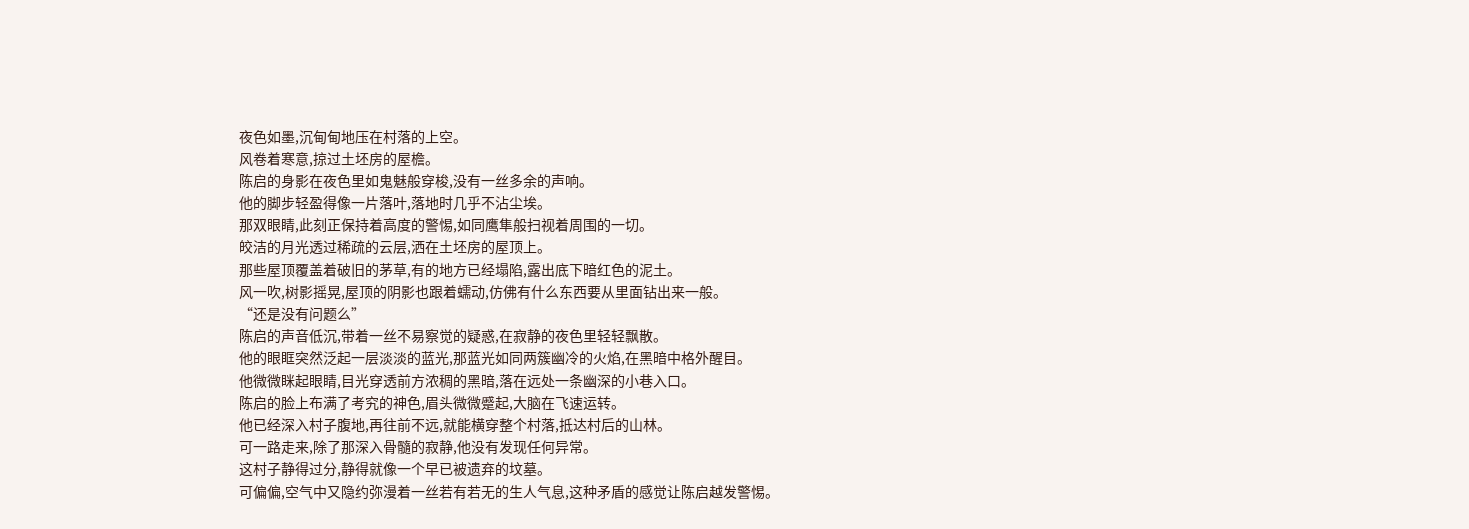夜色如墨,沉甸甸地压在村落的上空。
风卷着寒意,掠过土坯房的屋檐。
陈启的身影在夜色里如鬼魅般穿梭,没有一丝多余的声响。
他的脚步轻盈得像一片落叶,落地时几乎不沾尘埃。
那双眼睛,此刻正保持着高度的警惕,如同鹰隼般扫视着周围的一切。
皎洁的月光透过稀疏的云层,洒在土坯房的屋顶上。
那些屋顶覆盖着破旧的茅草,有的地方已经塌陷,露出底下暗红色的泥土。
风一吹,树影摇晃,屋顶的阴影也跟着蠕动,仿佛有什么东西要从里面钻出来一般。
“还是没有问题么”
陈启的声音低沉,带着一丝不易察觉的疑惑,在寂静的夜色里轻轻飘散。
他的眼眶突然泛起一层淡淡的蓝光,那蓝光如同两簇幽冷的火焰,在黑暗中格外醒目。
他微微眯起眼睛,目光穿透前方浓稠的黑暗,落在远处一条幽深的小巷入口。
陈启的脸上布满了考究的神色,眉头微微蹙起,大脑在飞速运转。
他已经深入村子腹地,再往前不远,就能横穿整个村落,抵达村后的山林。
可一路走来,除了那深入骨髓的寂静,他没有发现任何异常。
这村子静得过分,静得就像一个早已被遗弃的坟墓。
可偏偏,空气中又隐约弥漫着一丝若有若无的生人气息,这种矛盾的感觉让陈启越发警惕。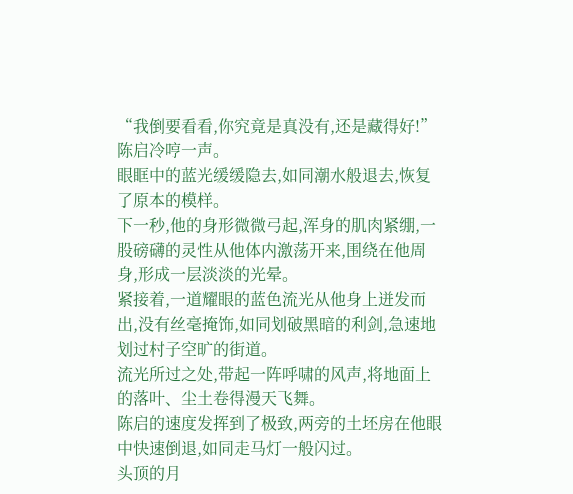“我倒要看看,你究竟是真没有,还是藏得好!”
陈启冷哼一声。
眼眶中的蓝光缓缓隐去,如同潮水般退去,恢复了原本的模样。
下一秒,他的身形微微弓起,浑身的肌肉紧绷,一股磅礴的灵性从他体内激荡开来,围绕在他周身,形成一层淡淡的光晕。
紧接着,一道耀眼的蓝色流光从他身上迸发而出,没有丝毫掩饰,如同划破黑暗的利剑,急速地划过村子空旷的街道。
流光所过之处,带起一阵呼啸的风声,将地面上的落叶、尘土卷得漫天飞舞。
陈启的速度发挥到了极致,两旁的土坯房在他眼中快速倒退,如同走马灯一般闪过。
头顶的月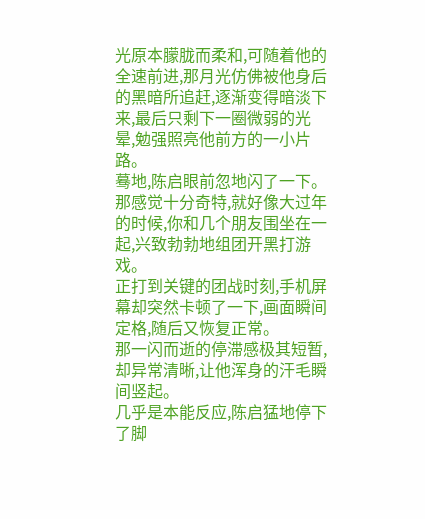光原本朦胧而柔和,可随着他的全速前进,那月光仿佛被他身后的黑暗所追赶,逐渐变得暗淡下来,最后只剩下一圈微弱的光晕,勉强照亮他前方的一小片路。
蓦地,陈启眼前忽地闪了一下。
那感觉十分奇特,就好像大过年的时候,你和几个朋友围坐在一起,兴致勃勃地组团开黑打游戏。
正打到关键的团战时刻,手机屏幕却突然卡顿了一下,画面瞬间定格,随后又恢复正常。
那一闪而逝的停滞感极其短暂,却异常清晰,让他浑身的汗毛瞬间竖起。
几乎是本能反应,陈启猛地停下了脚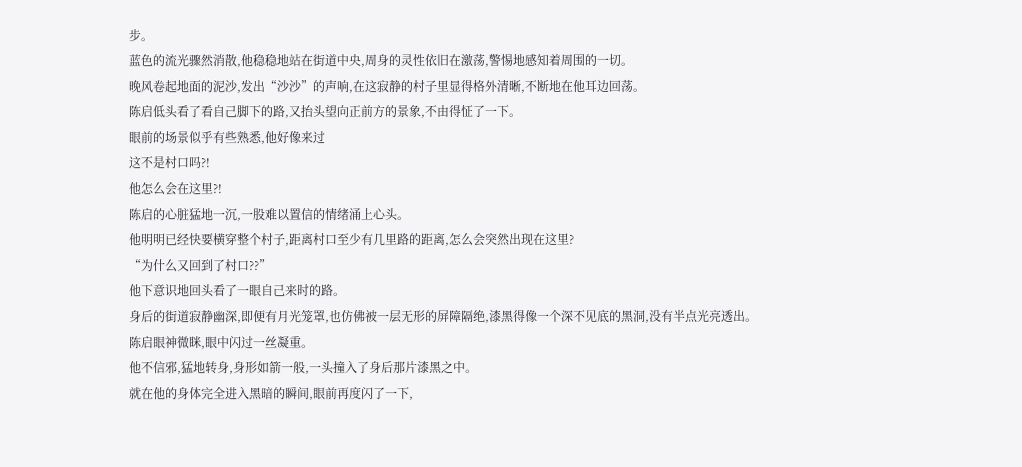步。
蓝色的流光骤然消散,他稳稳地站在街道中央,周身的灵性依旧在激荡,警惕地感知着周围的一切。
晚风卷起地面的泥沙,发出“沙沙”的声响,在这寂静的村子里显得格外清晰,不断地在他耳边回荡。
陈启低头看了看自己脚下的路,又抬头望向正前方的景象,不由得怔了一下。
眼前的场景似乎有些熟悉,他好像来过
这不是村口吗?!
他怎么会在这里?!
陈启的心脏猛地一沉,一股难以置信的情绪涌上心头。
他明明已经快要横穿整个村子,距离村口至少有几里路的距离,怎么会突然出现在这里?
“为什么又回到了村口??”
他下意识地回头看了一眼自己来时的路。
身后的街道寂静幽深,即便有月光笼罩,也仿佛被一层无形的屏障隔绝,漆黑得像一个深不见底的黑洞,没有半点光亮透出。
陈启眼神微眯,眼中闪过一丝凝重。
他不信邪,猛地转身,身形如箭一般,一头撞入了身后那片漆黑之中。
就在他的身体完全进入黑暗的瞬间,眼前再度闪了一下,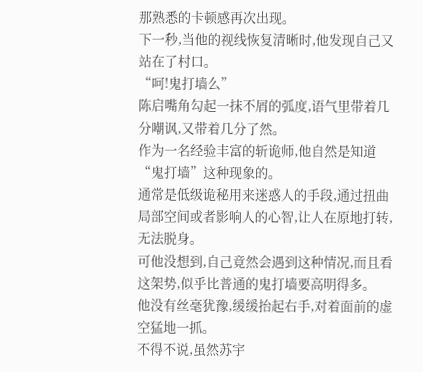那熟悉的卡顿感再次出现。
下一秒,当他的视线恢复清晰时,他发现自己又站在了村口。
“呵!鬼打墙么”
陈启嘴角勾起一抹不屑的弧度,语气里带着几分嘲讽,又带着几分了然。
作为一名经验丰富的斩诡师,他自然是知道“鬼打墙”这种现象的。
通常是低级诡秘用来迷惑人的手段,通过扭曲局部空间或者影响人的心智,让人在原地打转,无法脱身。
可他没想到,自己竟然会遇到这种情况,而且看这架势,似乎比普通的鬼打墙要高明得多。
他没有丝毫犹豫,缓缓抬起右手,对着面前的虚空猛地一抓。
不得不说,虽然苏宇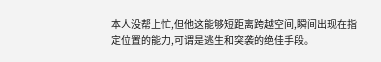本人没帮上忙,但他这能够短距离跨越空间,瞬间出现在指定位置的能力,可谓是逃生和突袭的绝佳手段。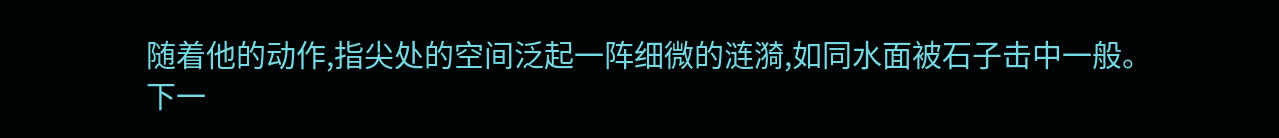随着他的动作,指尖处的空间泛起一阵细微的涟漪,如同水面被石子击中一般。
下一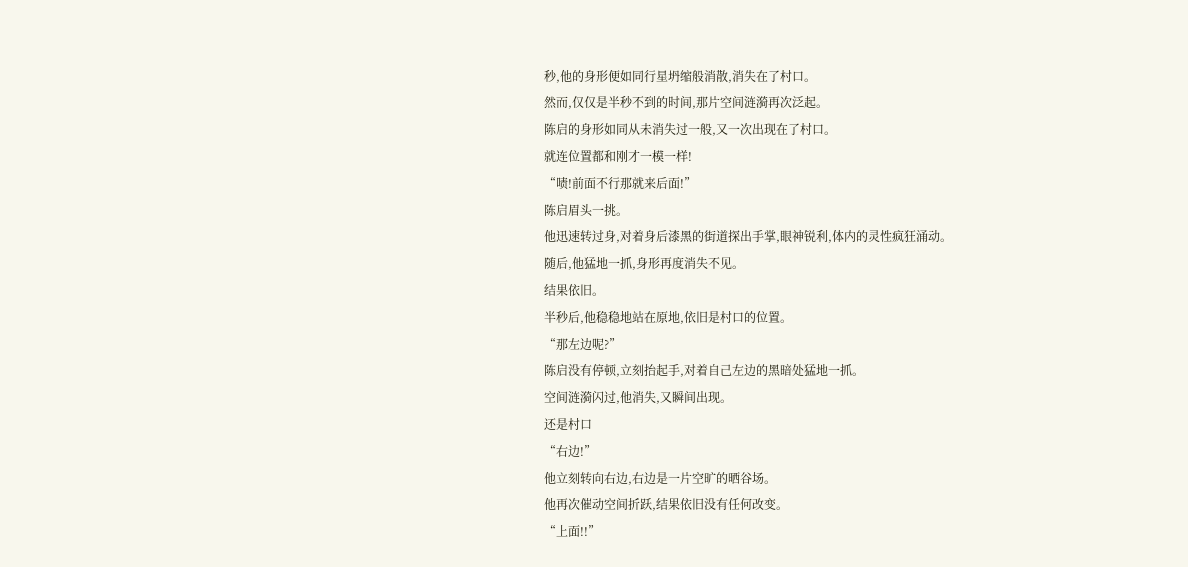秒,他的身形便如同行星坍缩般消散,消失在了村口。
然而,仅仅是半秒不到的时间,那片空间涟漪再次泛起。
陈启的身形如同从未消失过一般,又一次出现在了村口。
就连位置都和刚才一模一样!
“啧!前面不行那就来后面!”
陈启眉头一挑。
他迅速转过身,对着身后漆黑的街道探出手掌,眼神锐利,体内的灵性疯狂涌动。
随后,他猛地一抓,身形再度消失不见。
结果依旧。
半秒后,他稳稳地站在原地,依旧是村口的位置。
“那左边呢?”
陈启没有停顿,立刻抬起手,对着自己左边的黑暗处猛地一抓。
空间涟漪闪过,他消失,又瞬间出现。
还是村口
“右边!”
他立刻转向右边,右边是一片空旷的晒谷场。
他再次催动空间折跃,结果依旧没有任何改变。
“上面!!”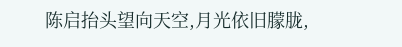陈启抬头望向天空,月光依旧朦胧,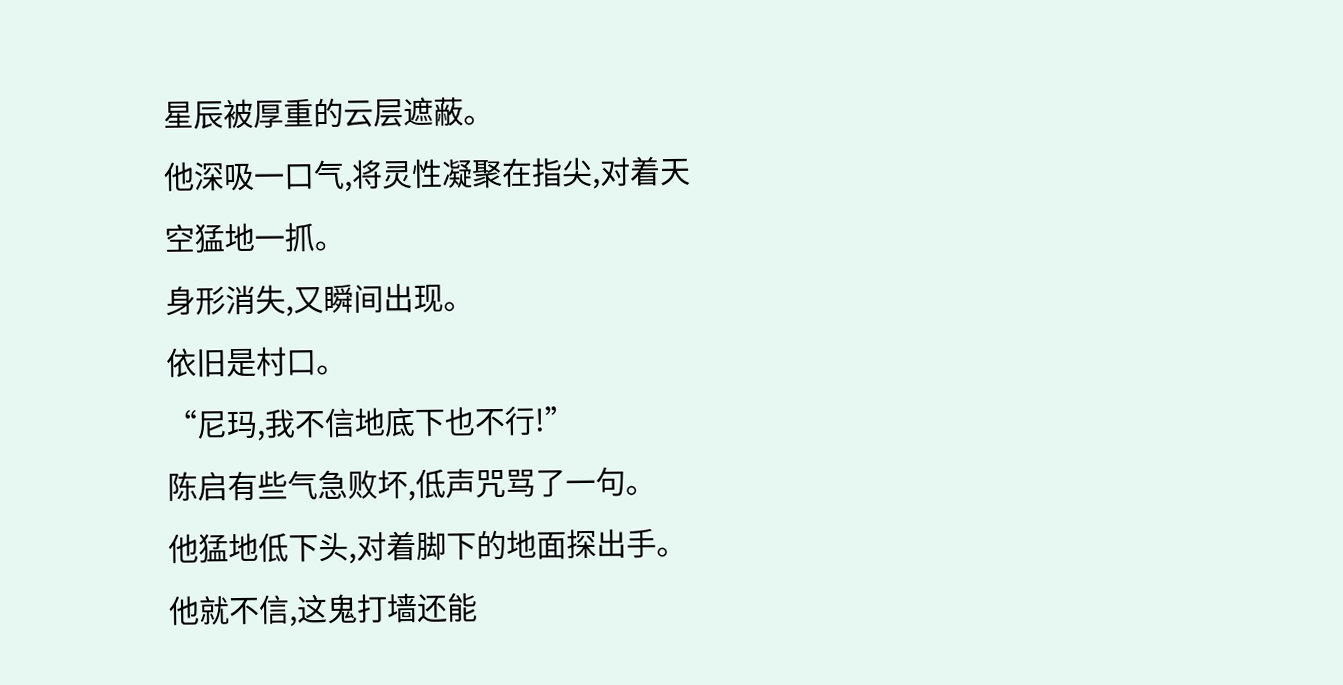星辰被厚重的云层遮蔽。
他深吸一口气,将灵性凝聚在指尖,对着天空猛地一抓。
身形消失,又瞬间出现。
依旧是村口。
“尼玛,我不信地底下也不行!”
陈启有些气急败坏,低声咒骂了一句。
他猛地低下头,对着脚下的地面探出手。
他就不信,这鬼打墙还能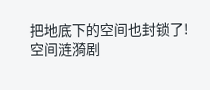把地底下的空间也封锁了!
空间涟漪剧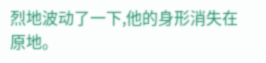烈地波动了一下,他的身形消失在原地。